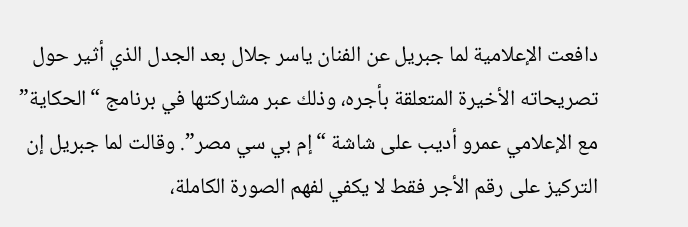دافعت الإعلامية لما جبريل عن الفنان ياسر جلال بعد الجدل الذي أثير حول تصريحاته الأخيرة المتعلقة بأجره، وذلك عبر مشاركتها في برنامج “الحكاية” مع الإعلامي عمرو أديب على شاشة “إم بي سي مصر”. وقالت لما جبريل إن التركيز على رقم الأجر فقط لا يكفي لفهم الصورة الكاملة،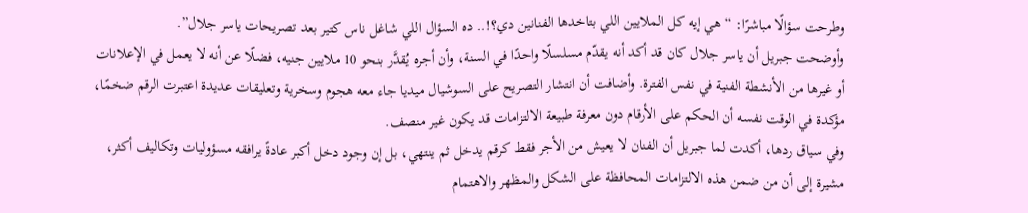وطرحت سؤالًا مباشرًا: “هي إيه كل الملايين اللي بتاخدها الفنانين دي؟!.. ده السؤال اللي شاغل ناس كتير بعد تصريحات ياسر جلال”.
وأوضحت جبريل أن ياسر جلال كان قد أكد أنه يقدّم مسلسلًا واحدًا في السنة، وأن أجره يُقدَّر بنحو 10 ملايين جنيه، فضلًا عن أنه لا يعمل في الإعلانات أو غيرها من الأنشطة الفنية في نفس الفترة. وأضافت أن انتشار التصريح على السوشيال ميديا جاء معه هجوم وسخرية وتعليقات عديدة اعتبرت الرقم ضخمًا، مؤكدة في الوقت نفسه أن الحكم على الأرقام دون معرفة طبيعة الالتزامات قد يكون غير منصف.
وفي سياق ردها، أكدت لما جبريل أن الفنان لا يعيش من الأجر فقط كرقم يدخل ثم ينتهي، بل إن وجود دخل أكبر عادةً يرافقه مسؤوليات وتكاليف أكثر، مشيرة إلى أن من ضمن هذه الالتزامات المحافظة على الشكل والمظهر والاهتمام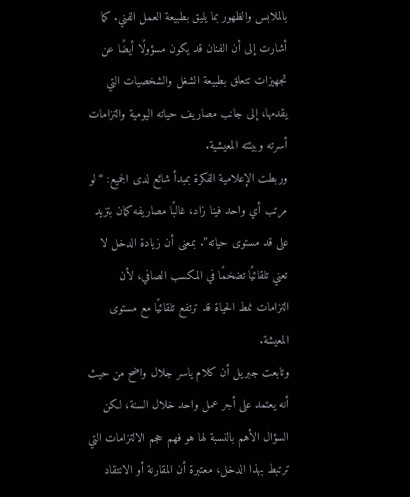بالملابس والظهور بما يليق بطبيعة العمل الفني. كما أشارت إلى أن الفنان قد يكون مسؤولًا أيضًا عن تجهيزات تتعلق بطبيعة الشغل والشخصيات التي يقدمها، إلى جانب مصاريف حياته اليومية والتزامات أسرته وبيئته المعيشية.
وربطت الإعلامية الفكرة بمبدأ شائع لدى الجميع: “لو مرتب أي واحد فينا زاد، غالبًا مصاريفه كمان بتزيد على قد مستوى حياته”. بمعنى أن زيادة الدخل لا تعني تلقائيًا تضخمًا في المكسب الصافي، لأن التزامات نمط الحياة قد ترتفع تلقائيًا مع مستوى المعيشة.
وتابعت جبريل أن كلام ياسر جلال واضح من حيث أنه يعتمد على أجر عمل واحد خلال السنة، لكن السؤال الأهم بالنسبة لها هو فهم حجم الالتزامات التي ترتبط بهذا الدخل، معتبرة أن المقارنة أو الانتقاد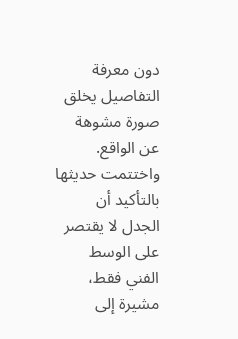دون معرفة التفاصيل يخلق صورة مشوهة عن الواقع.
واختتمت حديثها بالتأكيد أن الجدل لا يقتصر على الوسط الفني فقط، مشيرة إلى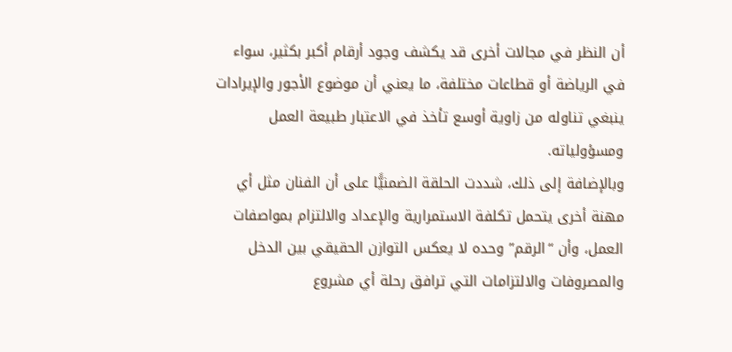أن النظر في مجالات أخرى قد يكشف وجود أرقام أكبر بكثير، سواء في الرياضة أو قطاعات مختلفة، ما يعني أن موضوع الأجور والإيرادات ينبغي تناوله من زاوية أوسع تأخذ في الاعتبار طبيعة العمل ومسؤولياته.
وبالإضافة إلى ذلك، شددت الحلقة الضمنيًّا على أن الفنان مثل أي مهنة أخرى يتحمل تكلفة الاستمرارية والإعداد والالتزام بمواصفات العمل، وأن “الرقم” وحده لا يعكس التوازن الحقيقي بين الدخل والمصروفات والالتزامات التي ترافق رحلة أي مشروع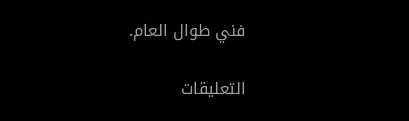فني طوال العام.

التعليقات